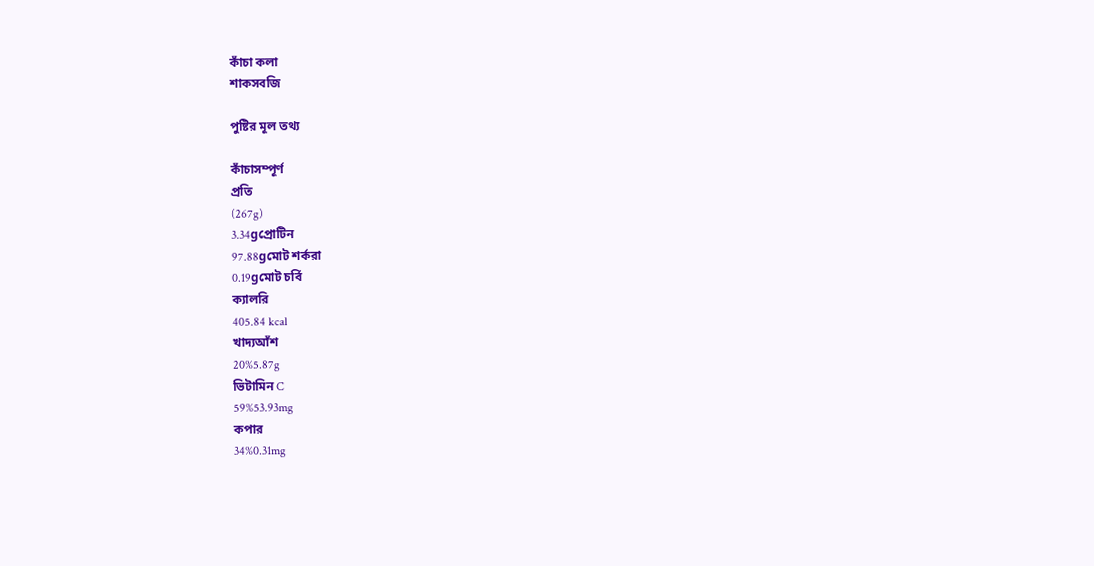কাঁচা কলা
শাকসবজি

পুষ্টির মূল তথ্য

কাঁচাসম্পূর্ণ
প্রতি
(267g)
3.34gপ্রোটিন
97.88gমোট শর্করা
0.19gমোট চর্বি
ক্যালরি
405.84 kcal
খাদ্যআঁশ
20%5.87g
ভিটামিন C
59%53.93mg
কপার
34%0.31mg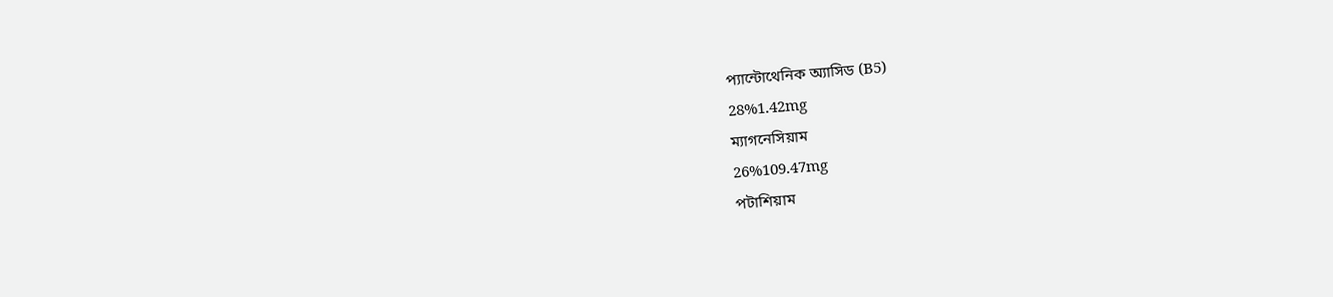প্যান্টোথেনিক অ্যাসিড (B5)
28%1.42mg
ম্যাগনেসিয়াম
26%109.47mg
পটাশিয়াম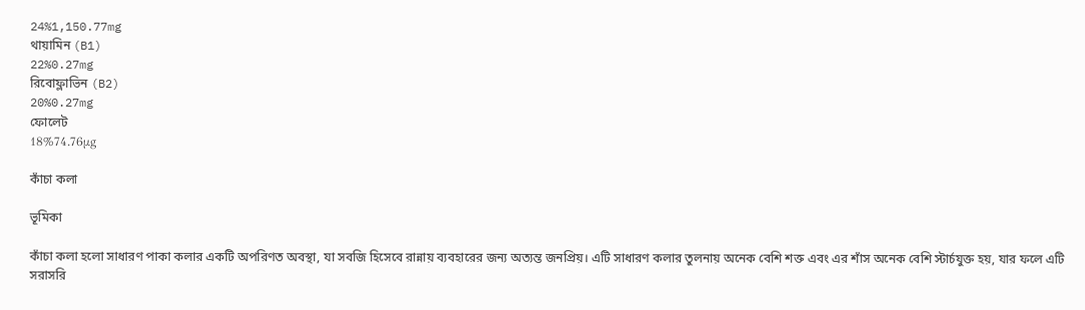24%1,150.77mg
থায়ামিন (B1)
22%0.27mg
রিবোফ্লাভিন (B2)
20%0.27mg
ফোলেট
18%74.76μg

কাঁচা কলা

ভূমিকা

কাঁচা কলা হলো সাধারণ পাকা কলার একটি অপরিণত অবস্থা, যা সবজি হিসেবে রান্নায় ব্যবহারের জন্য অত্যন্ত জনপ্রিয়। এটি সাধারণ কলার তুলনায় অনেক বেশি শক্ত এবং এর শাঁস অনেক বেশি স্টার্চযুক্ত হয়, যার ফলে এটি সরাসরি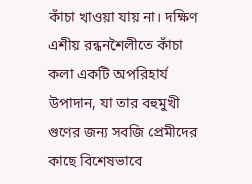কাঁচা খাওয়া যায় না। দক্ষিণ এশীয় রন্ধনশৈলীতে কাঁচা কলা একটি অপরিহার্য উপাদান, যা তার বহুমুখী গুণের জন্য সবজি প্রেমীদের কাছে বিশেষভাবে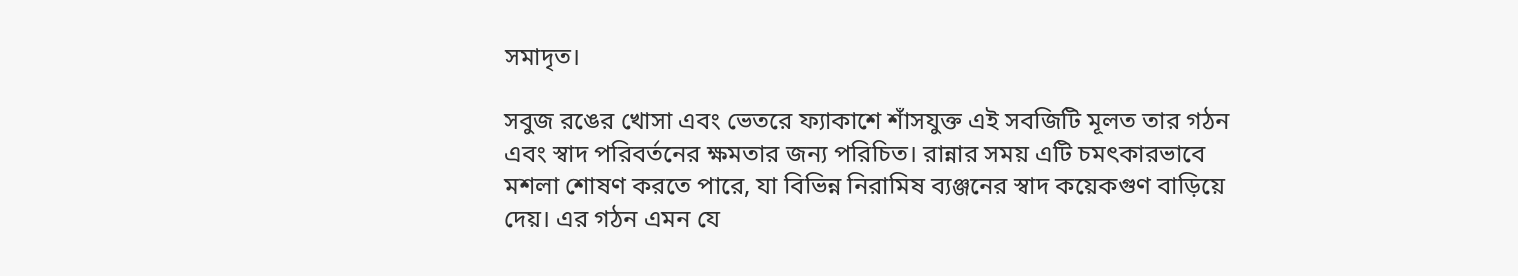সমাদৃত।

সবুজ রঙের খোসা এবং ভেতরে ফ্যাকাশে শাঁসযুক্ত এই সবজিটি মূলত তার গঠন এবং স্বাদ পরিবর্তনের ক্ষমতার জন্য পরিচিত। রান্নার সময় এটি চমৎকারভাবে মশলা শোষণ করতে পারে, যা বিভিন্ন নিরামিষ ব্যঞ্জনের স্বাদ কয়েকগুণ বাড়িয়ে দেয়। এর গঠন এমন যে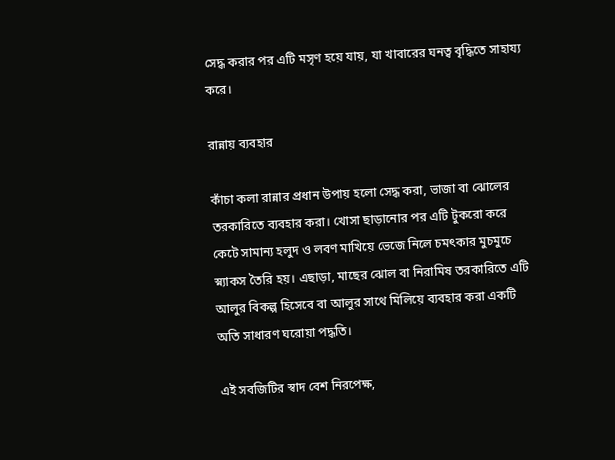সেদ্ধ করার পর এটি মসৃণ হয়ে যায়, যা খাবারের ঘনত্ব বৃদ্ধিতে সাহায্য করে।

রান্নায় ব্যবহার

কাঁচা কলা রান্নার প্রধান উপায় হলো সেদ্ধ করা, ভাজা বা ঝোলের তরকারিতে ব্যবহার করা। খোসা ছাড়ানোর পর এটি টুকরো করে কেটে সামান্য হলুদ ও লবণ মাখিয়ে ভেজে নিলে চমৎকার মুচমুচে স্ন্যাকস তৈরি হয়। এছাড়া, মাছের ঝোল বা নিরামিষ তরকারিতে এটি আলুর বিকল্প হিসেবে বা আলুর সাথে মিলিয়ে ব্যবহার করা একটি অতি সাধারণ ঘরোয়া পদ্ধতি।

এই সবজিটির স্বাদ বেশ নিরপেক্ষ,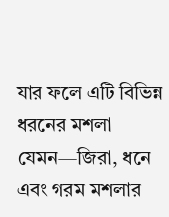যার ফলে এটি বিভিন্ন ধরনের মশলা যেমন—জিরা, ধনে এবং গরম মশলার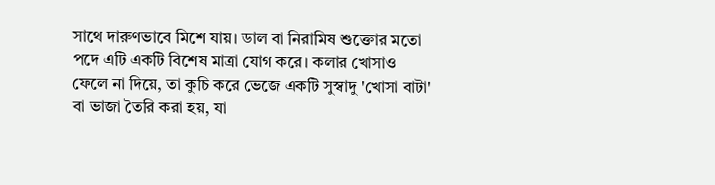সাথে দারুণভাবে মিশে যায়। ডাল বা নিরামিষ শুক্তোর মতো পদে এটি একটি বিশেষ মাত্রা যোগ করে। কলার খোসাও ফেলে না দিয়ে, তা কুচি করে ভেজে একটি সুস্বাদু 'খোসা বাটা' বা ভাজা তৈরি করা হয়, যা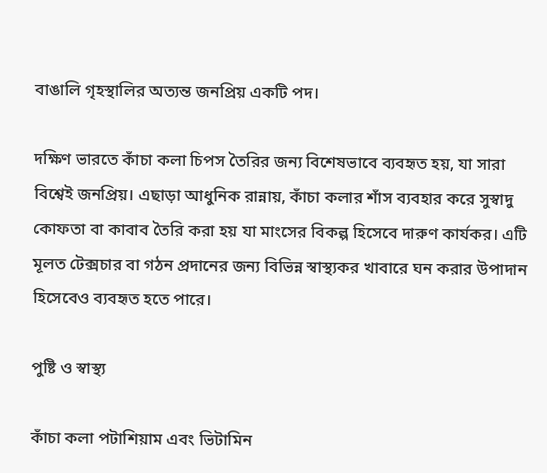বাঙালি গৃহস্থালির অত্যন্ত জনপ্রিয় একটি পদ।

দক্ষিণ ভারতে কাঁচা কলা চিপস তৈরির জন্য বিশেষভাবে ব্যবহৃত হয়, যা সারা বিশ্বেই জনপ্রিয়। এছাড়া আধুনিক রান্নায়, কাঁচা কলার শাঁস ব্যবহার করে সুস্বাদু কোফতা বা কাবাব তৈরি করা হয় যা মাংসের বিকল্প হিসেবে দারুণ কার্যকর। এটি মূলত টেক্সচার বা গঠন প্রদানের জন্য বিভিন্ন স্বাস্থ্যকর খাবারে ঘন করার উপাদান হিসেবেও ব্যবহৃত হতে পারে।

পুষ্টি ও স্বাস্থ্য

কাঁচা কলা পটাশিয়াম এবং ভিটামিন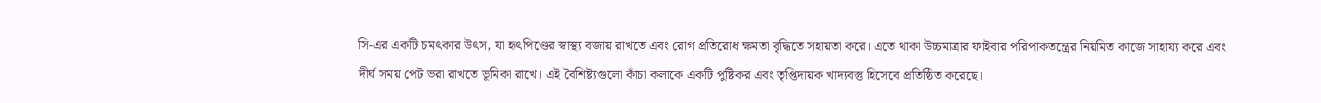সি-এর একটি চমৎকার উৎস, যা হৃৎপিণ্ডের স্বাস্থ্য বজায় রাখতে এবং রোগ প্রতিরোধ ক্ষমতা বৃদ্ধিতে সহায়তা করে। এতে থাকা উচ্চমাত্রার ফাইবার পরিপাকতন্ত্রের নিয়মিত কাজে সাহায্য করে এবং দীর্ঘ সময় পেট ভরা রাখতে ভূমিকা রাখে। এই বৈশিষ্ট্যগুলো কাঁচা কলাকে একটি পুষ্টিকর এবং তৃপ্তিদায়ক খাদ্যবস্তু হিসেবে প্রতিষ্ঠিত করেছে।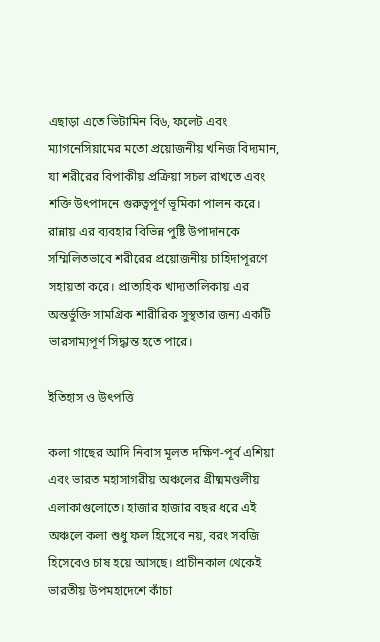এছাড়া এতে ভিটামিন বি৬, ফলেট এবং ম্যাগনেসিয়ামের মতো প্রয়োজনীয় খনিজ বিদ্যমান, যা শরীরের বিপাকীয় প্রক্রিয়া সচল রাখতে এবং শক্তি উৎপাদনে গুরুত্বপূর্ণ ভূমিকা পালন করে। রান্নায় এর ব্যবহার বিভিন্ন পুষ্টি উপাদানকে সম্মিলিতভাবে শরীরের প্রয়োজনীয় চাহিদাপূরণে সহায়তা করে। প্রাত্যহিক খাদ্যতালিকায় এর অন্তর্ভুক্তি সামগ্রিক শারীরিক সুস্থতার জন্য একটি ভারসাম্যপূর্ণ সিদ্ধান্ত হতে পারে।

ইতিহাস ও উৎপত্তি

কলা গাছের আদি নিবাস মূলত দক্ষিণ-পূর্ব এশিয়া এবং ভারত মহাসাগরীয় অঞ্চলের গ্রীষ্মমণ্ডলীয় এলাকাগুলোতে। হাজার হাজার বছর ধরে এই অঞ্চলে কলা শুধু ফল হিসেবে নয়, বরং সবজি হিসেবেও চাষ হয়ে আসছে। প্রাচীনকাল থেকেই ভারতীয় উপমহাদেশে কাঁচা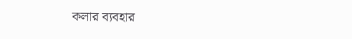কলার ব্যবহার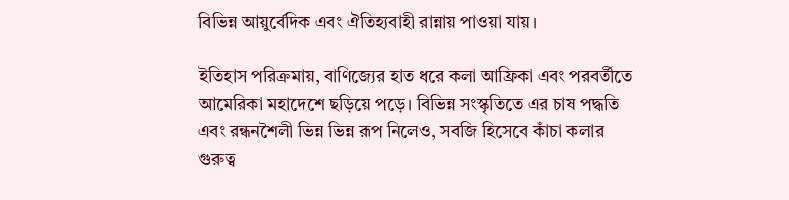বিভিন্ন আয়ুর্বেদিক এবং ঐতিহ্যবাহী রান্নায় পাওয়া যায়।

ইতিহাস পরিক্রমায়, বাণিজ্যের হাত ধরে কলা আফ্রিকা এবং পরবর্তীতে আমেরিকা মহাদেশে ছড়িয়ে পড়ে। বিভিন্ন সংস্কৃতিতে এর চাষ পদ্ধতি এবং রন্ধনশৈলী ভিন্ন ভিন্ন রূপ নিলেও, সবজি হিসেবে কাঁচা কলার গুরুত্ব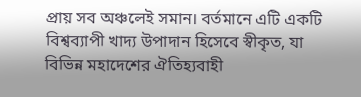প্রায় সব অঞ্চলেই সমান। বর্তমানে এটি একটি বিশ্বব্যাপী খাদ্য উপাদান হিসেবে স্বীকৃত, যা বিভিন্ন মহাদেশের ঐতিহ্যবাহী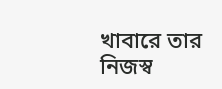খাবারে তার নিজস্ব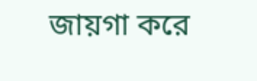জায়গা করে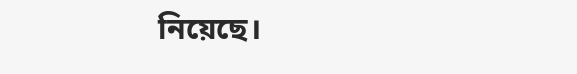নিয়েছে।